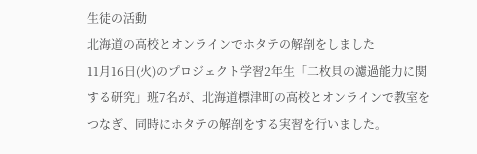生徒の活動
北海道の高校とオンラインでホタテの解剖をしました
11月16日(火)のプロジェクト学習2年生「二枚貝の濾過能力に関する研究」班7名が、北海道標津町の高校とオンラインで教室をつなぎ、同時にホタテの解剖をする実習を行いました。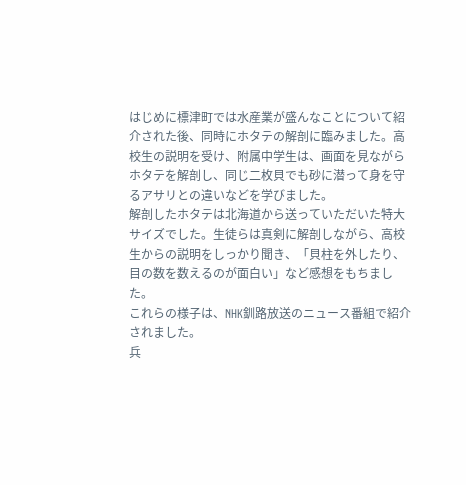はじめに標津町では水産業が盛んなことについて紹介された後、同時にホタテの解剖に臨みました。高校生の説明を受け、附属中学生は、画面を見ながらホタテを解剖し、同じ二枚貝でも砂に潜って身を守るアサリとの違いなどを学びました。
解剖したホタテは北海道から送っていただいた特大サイズでした。生徒らは真剣に解剖しながら、高校生からの説明をしっかり聞き、「貝柱を外したり、目の数を数えるのが面白い」など感想をもちました。
これらの様子は、NHK釧路放送のニュース番組で紹介されました。
兵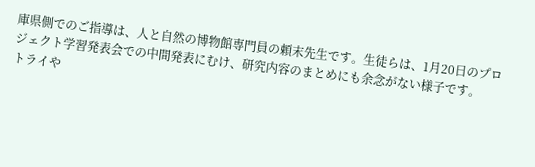庫県側でのご指導は、人と自然の博物館専門員の頼末先生です。生徒らは、1月20日のプロジェクト学習発表会での中間発表にむけ、研究内容のまとめにも余念がない様子です。
トライや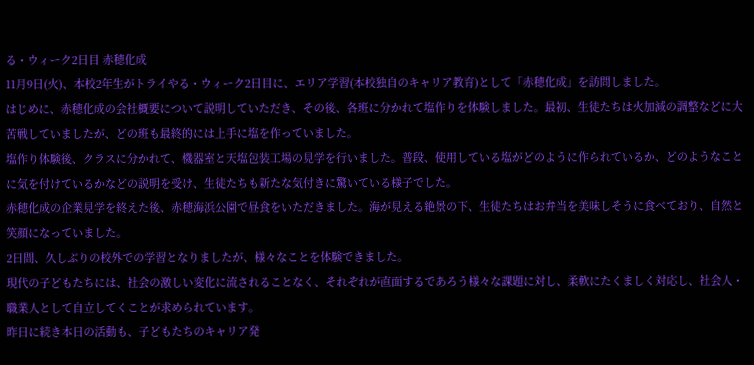る・ウィーク2日目 赤穂化成
11月9日(火)、本校2年生がトライやる・ウィーク2日目に、エリア学習(本校独自のキャリア教育)として「赤穂化成」を訪問しました。
はじめに、赤穂化成の会社概要について説明していただき、その後、各班に分かれて塩作りを体験しました。最初、生徒たちは火加減の調整などに大苦戦していましたが、どの班も最終的には上手に塩を作っていました。
塩作り体験後、クラスに分かれて、機器室と天塩包装工場の見学を行いました。普段、使用している塩がどのように作られているか、どのようなことに気を付けているかなどの説明を受け、生徒たちも新たな気付きに驚いている様子でした。
赤穂化成の企業見学を終えた後、赤穂海浜公園で昼食をいただきました。海が見える絶景の下、生徒たちはお弁当を美味しそうに食べており、自然と笑顔になっていました。
2日間、久しぶりの校外での学習となりましたが、様々なことを体験できました。
現代の子どもたちには、社会の激しい変化に流されることなく、それぞれが直面するであろう様々な課題に対し、柔軟にたくましく対応し、社会人・職業人として自立してくことが求められています。
昨日に続き本日の活動も、子どもたちのキャリア発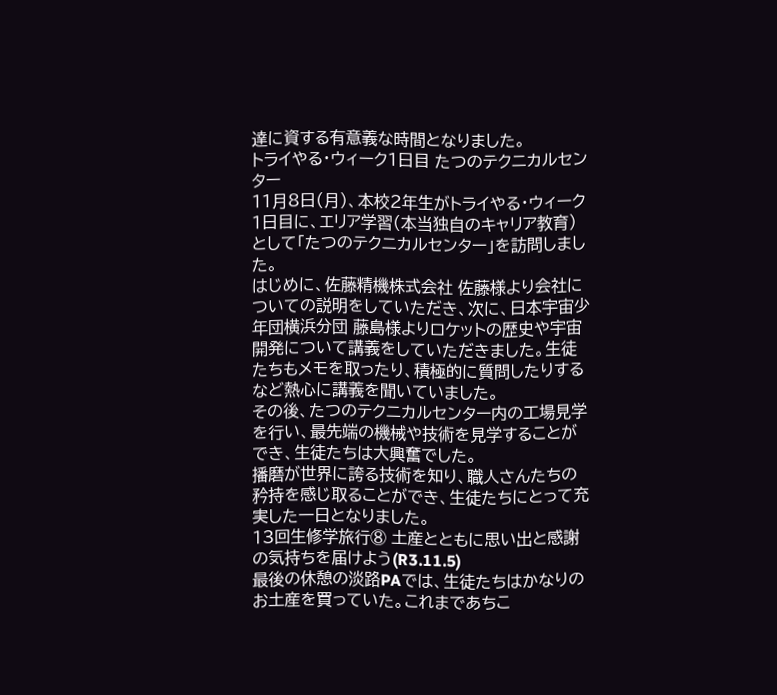達に資する有意義な時間となりました。
トライやる・ウィーク1日目 たつのテクニカルセンター
11月8日(月)、本校2年生がトライやる・ウィーク1日目に、エリア学習(本当独自のキャリア教育)として「たつのテクニカルセンター」を訪問しました。
はじめに、佐藤精機株式会社 佐藤様より会社についての説明をしていただき、次に、日本宇宙少年団横浜分団 藤島様よりロケットの歴史や宇宙開発について講義をしていただきました。生徒たちもメモを取ったり、積極的に質問したりするなど熱心に講義を聞いていました。
その後、たつのテクニカルセンター内の工場見学を行い、最先端の機械や技術を見学することができ、生徒たちは大興奮でした。
播磨が世界に誇る技術を知り、職人さんたちの矜持を感じ取ることができ、生徒たちにとって充実した一日となりました。
13回生修学旅行⑧ 土産とともに思い出と感謝の気持ちを届けよう(R3.11.5)
最後の休憩の淡路PAでは、生徒たちはかなりのお土産を買っていた。これまであちこ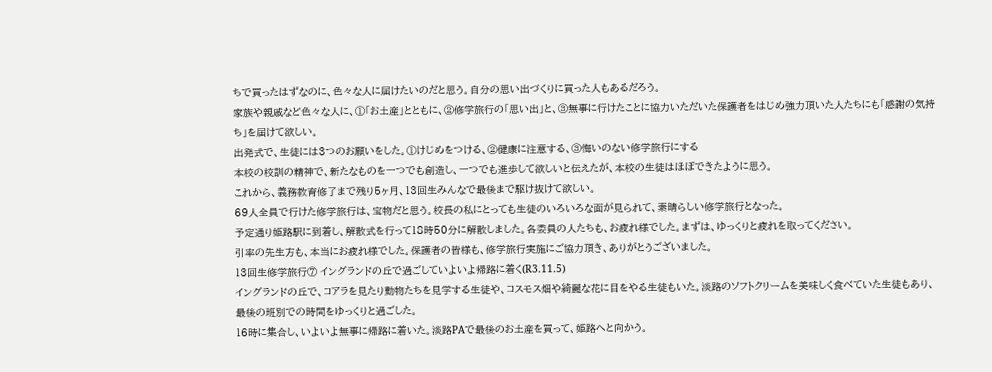ちで買ったはずなのに、色々な人に届けたいのだと思う。自分の思い出づくりに買った人もあるだろう。
家族や親戚など色々な人に、①「お土産」とともに、②修学旅行の「思い出」と、③無事に行けたことに協力いただいた保護者をはじめ強力頂いた人たちにも「感謝の気持ち」を届けて欲しい。
出発式で、生徒には3つのお願いをした。①けじめをつける、②健康に注意する、③悔いのない修学旅行にする
本校の校訓の精神で、新たなものを一つでも創造し、一つでも進歩して欲しいと伝えたが、本校の生徒はほぼできたように思う。
これから、義務教育修了まで残り5ヶ月、13回生みんなで最後まで駆け抜けて欲しい。
69人全員で行けた修学旅行は、宝物だと思う。校長の私にとっても生徒のいろいろな面が見られて、素晴らしい修学旅行となった。
予定通り姫路駅に到着し、解散式を行って18時50分に解散しました。各委員の人たちも、お疲れ様でした。まずは、ゆっくりと疲れを取ってください。
引率の先生方も、本当にお疲れ様でした。保護者の皆様も、修学旅行実施にご協力頂き、ありがとうございました。
13回生修学旅行⑦ イングランドの丘で過ごしていよいよ帰路に着く(R3.11.5)
イングランドの丘で、コアラを見たり動物たちを見学する生徒や、コスモス畑や綺麗な花に目をやる生徒もいた。淡路のソフトクリームを美味しく食べていた生徒もあり、最後の班別での時間をゆっくりと過ごした。
16時に集合し、いよいよ無事に帰路に着いた。淡路PAで最後のお土産を買って、姫路へと向かう。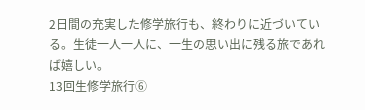2日間の充実した修学旅行も、終わりに近づいている。生徒一人一人に、一生の思い出に残る旅であれば嬉しい。
13回生修学旅行⑥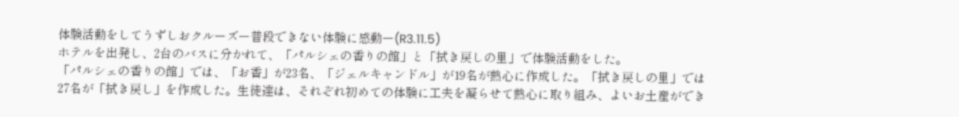体験活動をしてうずしおクルーズー普段できない体験に感動ー(R3.11.5)
ホテルを出発し、2台のバスに分かれて、「パルシェの香りの館」と「拭き戻しの里」で体験活動をした。
「パルシェの香りの館」では、「お香」が23名、「ジェルキャンドル」が19名が熱心に作成した。「拭き戻しの里」では27名が「拭き戻し」を作成した。生徒達は、それぞれ初めての体験に工夫を凝らせて熱心に取り組み、よいお土産ができ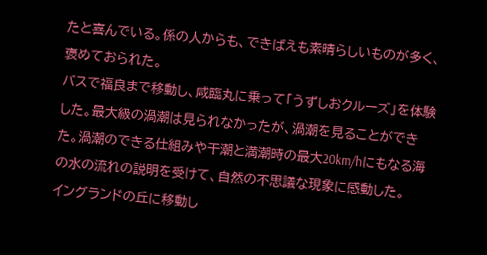たと喜んでいる。係の人からも、できばえも素晴らしいものが多く、褒めておられた。
バスで福良まで移動し、咸臨丸に乗って「うずしおクルーズ」を体験した。最大級の渦潮は見られなかったが、渦潮を見ることができた。渦潮のできる仕組みや干潮と満潮時の最大20km/hにもなる海の水の流れの説明を受けて、自然の不思議な現象に感動した。
イングランドの丘に移動し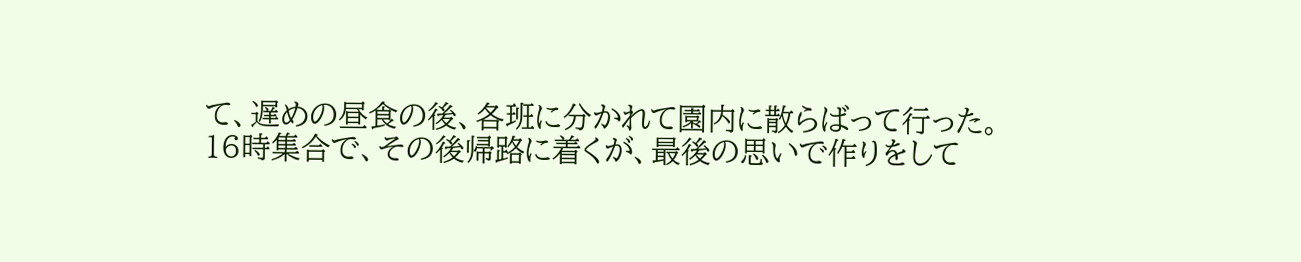て、遅めの昼食の後、各班に分かれて園内に散らばって行った。
16時集合で、その後帰路に着くが、最後の思いで作りをして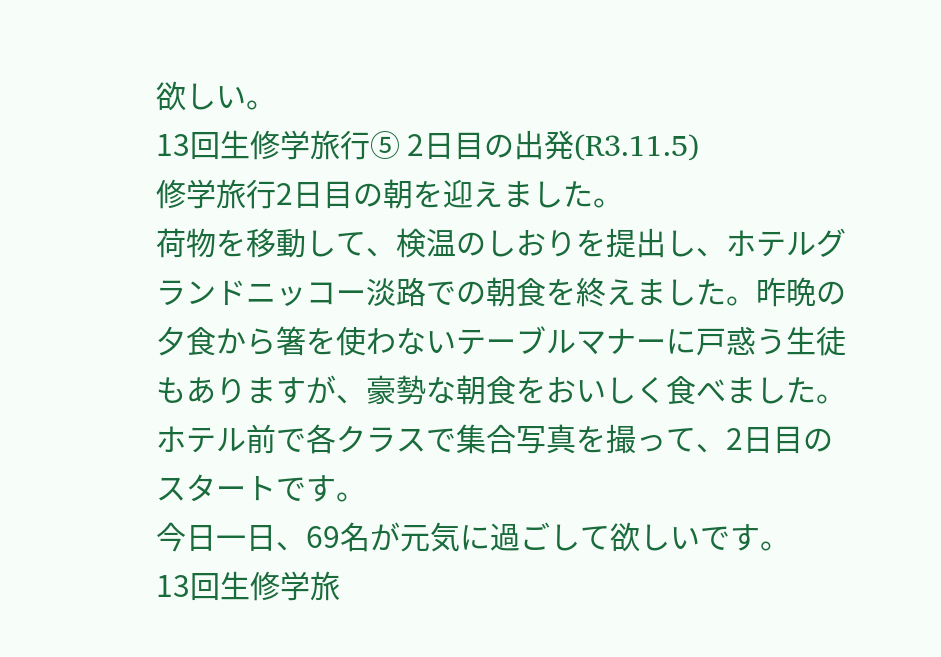欲しい。
13回生修学旅行⑤ 2日目の出発(R3.11.5)
修学旅行2日目の朝を迎えました。
荷物を移動して、検温のしおりを提出し、ホテルグランドニッコー淡路での朝食を終えました。昨晩の夕食から箸を使わないテーブルマナーに戸惑う生徒もありますが、豪勢な朝食をおいしく食べました。
ホテル前で各クラスで集合写真を撮って、2日目のスタートです。
今日一日、69名が元気に過ごして欲しいです。
13回生修学旅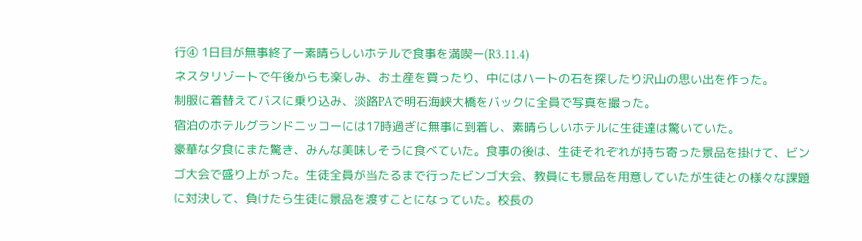行④ 1日目が無事終了ー素晴らしいホテルで食事を満喫ー(R3.11.4)
ネスタリゾートで午後からも楽しみ、お土産を買ったり、中にはハートの石を探したり沢山の思い出を作った。
制服に着替えてバスに乗り込み、淡路PAで明石海峡大橋をバックに全員で写真を撮った。
宿泊のホテルグランドニッコーには17時過ぎに無事に到着し、素晴らしいホテルに生徒達は驚いていた。
豪華な夕食にまた驚き、みんな美味しそうに食べていた。食事の後は、生徒それぞれが持ち寄った景品を掛けて、ビンゴ大会で盛り上がった。生徒全員が当たるまで行ったビンゴ大会、教員にも景品を用意していたが生徒との様々な課題に対決して、負けたら生徒に景品を渡すことになっていた。校長の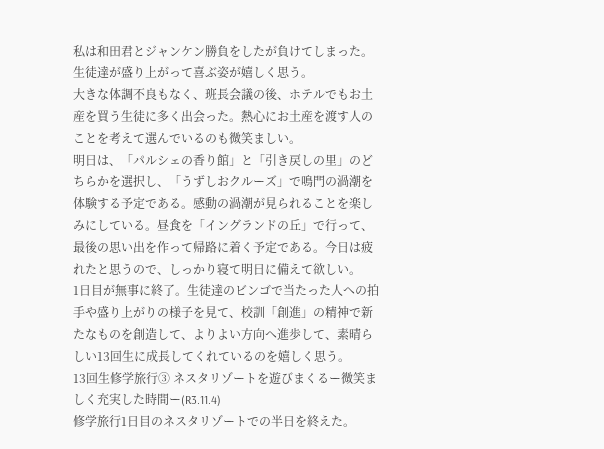私は和田君とジャンケン勝負をしたが負けてしまった。生徒達が盛り上がって喜ぶ姿が嬉しく思う。
大きな体調不良もなく、班長会議の後、ホテルでもお土産を買う生徒に多く出会った。熱心にお土産を渡す人のことを考えて選んでいるのも微笑ましい。
明日は、「パルシェの香り館」と「引き戻しの里」のどちらかを選択し、「うずしおクルーズ」で鳴門の渦潮を体験する予定である。感動の渦潮が見られることを楽しみにしている。昼食を「イングランドの丘」で行って、最後の思い出を作って帰路に着く予定である。今日は疲れたと思うので、しっかり寝て明日に備えて欲しい。
1日目が無事に終了。生徒達のビンゴで当たった人への拍手や盛り上がりの様子を見て、校訓「創進」の精神で新たなものを創造して、よりよい方向へ進歩して、素晴らしい13回生に成長してくれているのを嬉しく思う。
13回生修学旅行③ ネスタリゾートを遊びまくるー微笑ましく充実した時間ー(R3.11.4)
修学旅行1日目のネスタリゾートでの半日を終えた。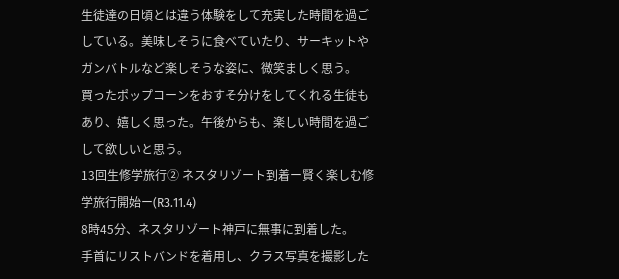生徒達の日頃とは違う体験をして充実した時間を過ごしている。美味しそうに食べていたり、サーキットやガンバトルなど楽しそうな姿に、微笑ましく思う。
買ったポップコーンをおすそ分けをしてくれる生徒もあり、嬉しく思った。午後からも、楽しい時間を過ごして欲しいと思う。
13回生修学旅行② ネスタリゾート到着ー賢く楽しむ修学旅行開始ー(R3.11.4)
8時45分、ネスタリゾート神戸に無事に到着した。
手首にリストバンドを着用し、クラス写真を撮影した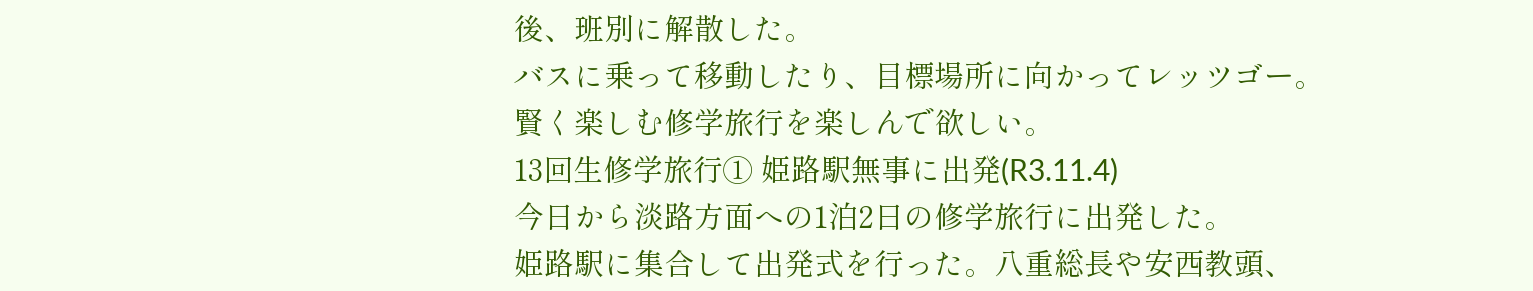後、班別に解散した。
バスに乗って移動したり、目標場所に向かってレッツゴー。
賢く楽しむ修学旅行を楽しんで欲しい。
13回生修学旅行① 姫路駅無事に出発(R3.11.4)
今日から淡路方面への1泊2日の修学旅行に出発した。
姫路駅に集合して出発式を行った。八重総長や安西教頭、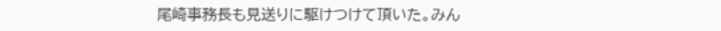尾崎事務長も見送りに駆けつけて頂いた。みん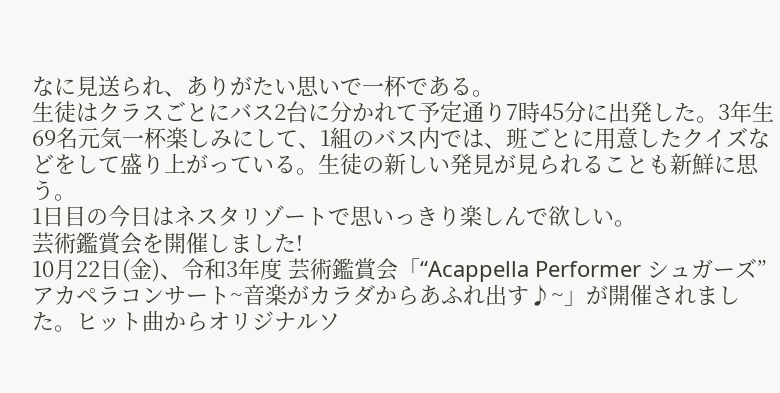なに見送られ、ありがたい思いで一杯である。
生徒はクラスごとにバス2台に分かれて予定通り7時45分に出発した。3年生69名元気一杯楽しみにして、1組のバス内では、班ごとに用意したクイズなどをして盛り上がっている。生徒の新しい発見が見られることも新鮮に思う。
1日目の今日はネスタリゾートで思いっきり楽しんで欲しい。
芸術鑑賞会を開催しました!
10月22日(金)、令和3年度 芸術鑑賞会「“Acappella Performer シュガーズ” アカペラコンサート~音楽がカラダからあふれ出す♪~」が開催されました。ヒット曲からオリジナルソ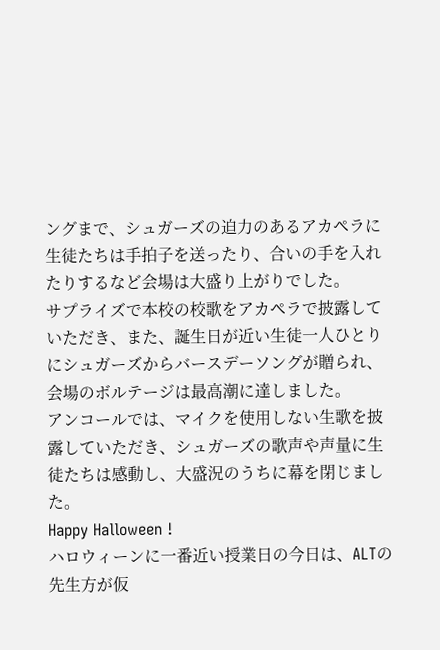ングまで、シュガーズの迫力のあるアカペラに生徒たちは手拍子を送ったり、合いの手を入れたりするなど会場は大盛り上がりでした。
サプライズで本校の校歌をアカペラで披露していただき、また、誕生日が近い生徒一人ひとりにシュガーズからバースデーソングが贈られ、会場のボルテージは最高潮に達しました。
アンコールでは、マイクを使用しない生歌を披露していただき、シュガーズの歌声や声量に生徒たちは感動し、大盛況のうちに幕を閉じました。
Happy Halloween !
ハロウィーンに一番近い授業日の今日は、ALTの先生方が仮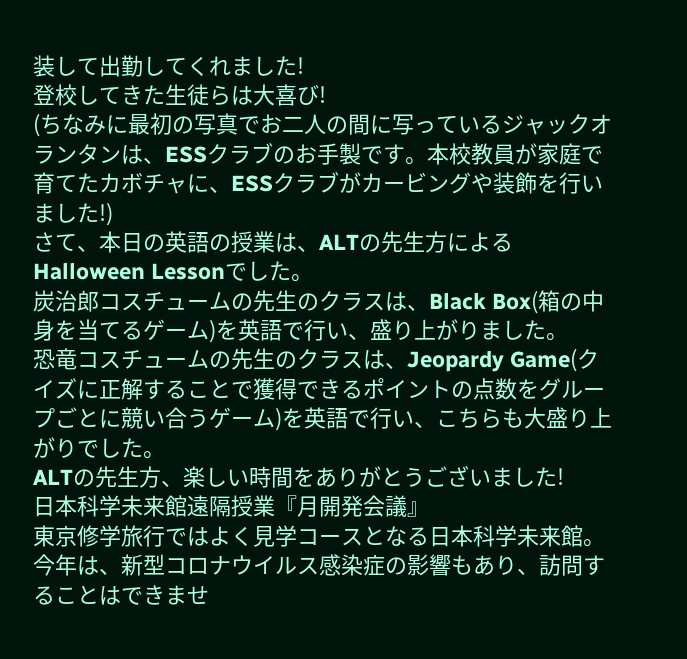装して出勤してくれました!
登校してきた生徒らは大喜び!
(ちなみに最初の写真でお二人の間に写っているジャックオランタンは、ESSクラブのお手製です。本校教員が家庭で育てたカボチャに、ESSクラブがカービングや装飾を行いました!)
さて、本日の英語の授業は、ALTの先生方によるHalloween Lessonでした。
炭治郎コスチュームの先生のクラスは、Black Box(箱の中身を当てるゲーム)を英語で行い、盛り上がりました。
恐竜コスチュームの先生のクラスは、Jeopardy Game(クイズに正解することで獲得できるポイントの点数をグループごとに競い合うゲーム)を英語で行い、こちらも大盛り上がりでした。
ALTの先生方、楽しい時間をありがとうございました!
日本科学未来館遠隔授業『月開発会議』
東京修学旅行ではよく見学コースとなる日本科学未来館。
今年は、新型コロナウイルス感染症の影響もあり、訪問することはできませ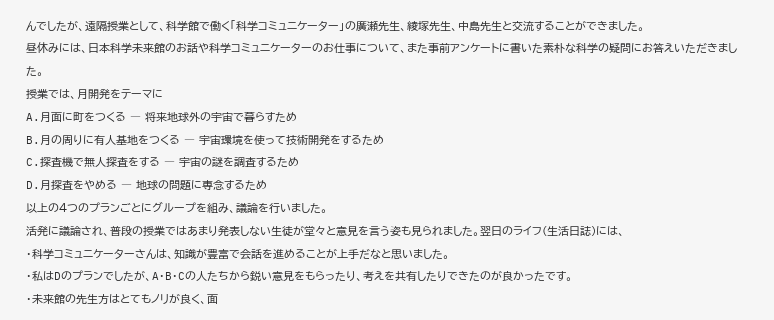んでしたが、遠隔授業として、科学館で働く「科学コミュニケーター」の廣瀬先生、綾塚先生、中島先生と交流することができました。
昼休みには、日本科学未来館のお話や科学コミュニケーターのお仕事について、また事前アンケートに書いた素朴な科学の疑問にお答えいただきました。
授業では、月開発をテーマに
A.月面に町をつくる ― 将来地球外の宇宙で暮らすため
B.月の周りに有人基地をつくる ― 宇宙環境を使って技術開発をするため
C.探査機で無人探査をする ― 宇宙の謎を調査するため
D.月探査をやめる ― 地球の問題に専念するため
以上の4つのプランごとにグループを組み、議論を行いました。
活発に議論され、普段の授業ではあまり発表しない生徒が堂々と意見を言う姿も見られました。翌日のライフ(生活日誌)には、
・科学コミュニケーターさんは、知識が豊富で会話を進めることが上手だなと思いました。
・私はDのプランでしたが、A・B・Cの人たちから鋭い意見をもらったり、考えを共有したりできたのが良かったです。
・未来館の先生方はとてもノリが良く、面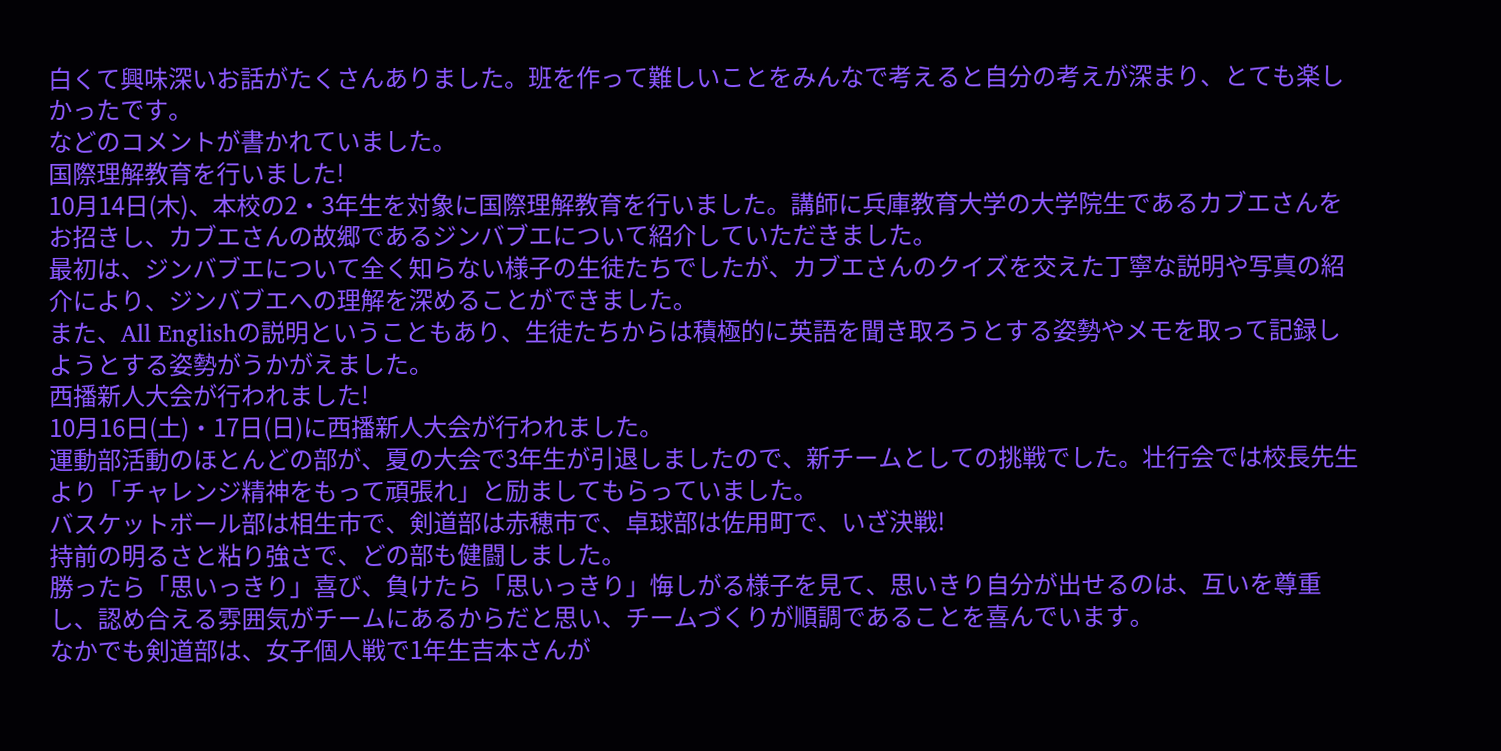白くて興味深いお話がたくさんありました。班を作って難しいことをみんなで考えると自分の考えが深まり、とても楽しかったです。
などのコメントが書かれていました。
国際理解教育を行いました!
10月14日(木)、本校の2・3年生を対象に国際理解教育を行いました。講師に兵庫教育大学の大学院生であるカブエさんをお招きし、カブエさんの故郷であるジンバブエについて紹介していただきました。
最初は、ジンバブエについて全く知らない様子の生徒たちでしたが、カブエさんのクイズを交えた丁寧な説明や写真の紹介により、ジンバブエへの理解を深めることができました。
また、All Englishの説明ということもあり、生徒たちからは積極的に英語を聞き取ろうとする姿勢やメモを取って記録しようとする姿勢がうかがえました。
西播新人大会が行われました!
10月16日(土)・17日(日)に西播新人大会が行われました。
運動部活動のほとんどの部が、夏の大会で3年生が引退しましたので、新チームとしての挑戦でした。壮行会では校長先生より「チャレンジ精神をもって頑張れ」と励ましてもらっていました。
バスケットボール部は相生市で、剣道部は赤穂市で、卓球部は佐用町で、いざ決戦!
持前の明るさと粘り強さで、どの部も健闘しました。
勝ったら「思いっきり」喜び、負けたら「思いっきり」悔しがる様子を見て、思いきり自分が出せるのは、互いを尊重し、認め合える雰囲気がチームにあるからだと思い、チームづくりが順調であることを喜んでいます。
なかでも剣道部は、女子個人戦で1年生吉本さんが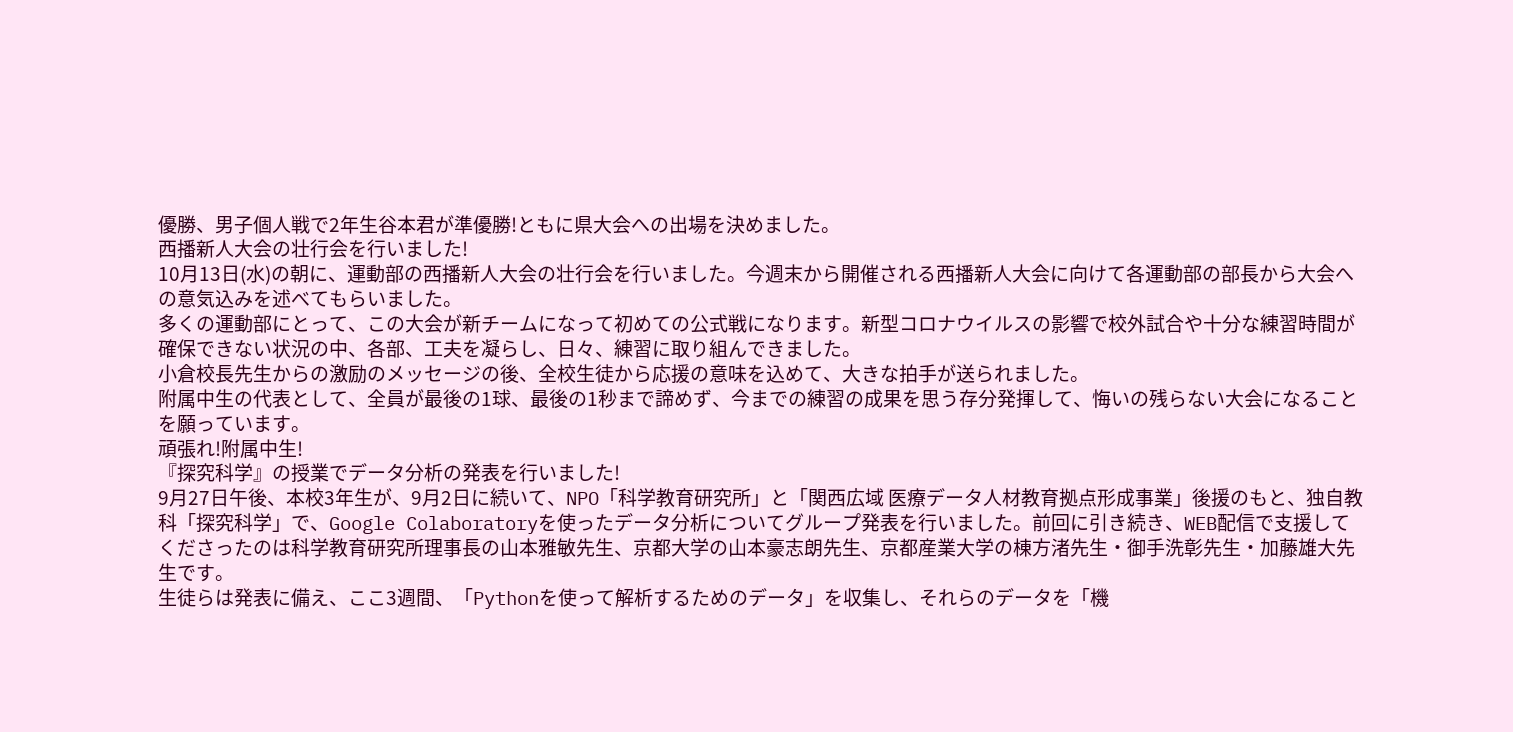優勝、男子個人戦で2年生谷本君が準優勝!ともに県大会への出場を決めました。
西播新人大会の壮行会を行いました!
10月13日(水)の朝に、運動部の西播新人大会の壮行会を行いました。今週末から開催される西播新人大会に向けて各運動部の部長から大会への意気込みを述べてもらいました。
多くの運動部にとって、この大会が新チームになって初めての公式戦になります。新型コロナウイルスの影響で校外試合や十分な練習時間が確保できない状況の中、各部、工夫を凝らし、日々、練習に取り組んできました。
小倉校長先生からの激励のメッセージの後、全校生徒から応援の意味を込めて、大きな拍手が送られました。
附属中生の代表として、全員が最後の1球、最後の1秒まで諦めず、今までの練習の成果を思う存分発揮して、悔いの残らない大会になることを願っています。
頑張れ!附属中生!
『探究科学』の授業でデータ分析の発表を行いました!
9月27日午後、本校3年生が、9月2日に続いて、NPO「科学教育研究所」と「関西広域 医療データ人材教育拠点形成事業」後援のもと、独自教科「探究科学」で、Google Colaboratoryを使ったデータ分析についてグループ発表を行いました。前回に引き続き、WEB配信で支援してくださったのは科学教育研究所理事長の山本雅敏先生、京都大学の山本豪志朗先生、京都産業大学の棟方渚先生・御手洗彰先生・加藤雄大先生です。
生徒らは発表に備え、ここ3週間、「Pythonを使って解析するためのデータ」を収集し、それらのデータを「機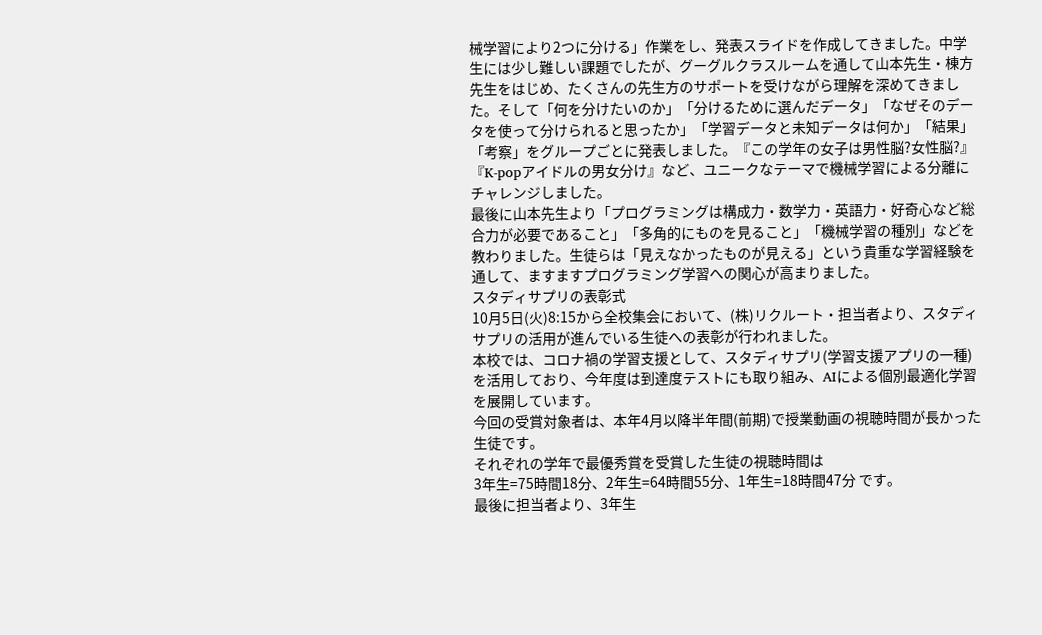械学習により2つに分ける」作業をし、発表スライドを作成してきました。中学生には少し難しい課題でしたが、グーグルクラスルームを通して山本先生・棟方先生をはじめ、たくさんの先生方のサポートを受けながら理解を深めてきました。そして「何を分けたいのか」「分けるために選んだデータ」「なぜそのデータを使って分けられると思ったか」「学習データと未知データは何か」「結果」「考察」をグループごとに発表しました。『この学年の女子は男性脳?女性脳?』『K-popアイドルの男女分け』など、ユニークなテーマで機械学習による分離にチャレンジしました。
最後に山本先生より「プログラミングは構成力・数学力・英語力・好奇心など総合力が必要であること」「多角的にものを見ること」「機械学習の種別」などを教わりました。生徒らは「見えなかったものが見える」という貴重な学習経験を通して、ますますプログラミング学習への関心が高まりました。
スタディサプリの表彰式
10月5日(火)8:15から全校集会において、(株)リクルート・担当者より、スタディサプリの活用が進んでいる生徒への表彰が行われました。
本校では、コロナ禍の学習支援として、スタディサプリ(学習支援アプリの一種)を活用しており、今年度は到達度テストにも取り組み、AIによる個別最適化学習を展開しています。
今回の受賞対象者は、本年4月以降半年間(前期)で授業動画の視聴時間が長かった生徒です。
それぞれの学年で最優秀賞を受賞した生徒の視聴時間は
3年生=75時間18分、2年生=64時間55分、1年生=18時間47分 です。
最後に担当者より、3年生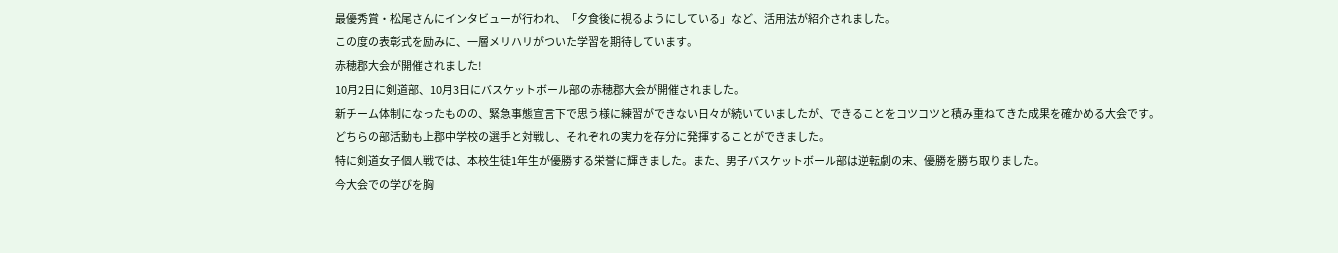最優秀賞・松尾さんにインタビューが行われ、「夕食後に視るようにしている」など、活用法が紹介されました。
この度の表彰式を励みに、一層メリハリがついた学習を期待しています。
赤穂郡大会が開催されました!
10月2日に剣道部、10月3日にバスケットボール部の赤穂郡大会が開催されました。
新チーム体制になったものの、緊急事態宣言下で思う様に練習ができない日々が続いていましたが、できることをコツコツと積み重ねてきた成果を確かめる大会です。
どちらの部活動も上郡中学校の選手と対戦し、それぞれの実力を存分に発揮することができました。
特に剣道女子個人戦では、本校生徒1年生が優勝する栄誉に輝きました。また、男子バスケットボール部は逆転劇の末、優勝を勝ち取りました。
今大会での学びを胸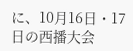に、10月16日・17日の西播大会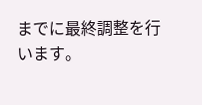までに最終調整を行います。